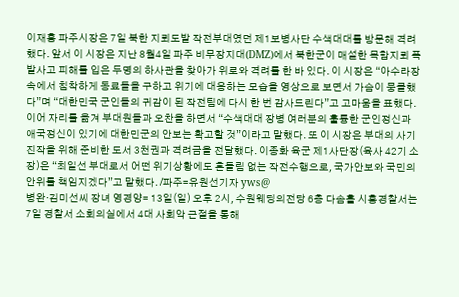이재홍 파주시장은 7일 북한 지뢰도발 작전부대였던 제1보병사단 수색대대를 방문해 격려했다. 앞서 이 시장은 지난 8월4일 파주 비무장지대(DMZ)에서 북한군이 매설한 목함지뢰 폭발사고 피해를 입은 두명의 하사관을 찾아가 위로와 격려를 한 바 있다. 이 시장은 “아수라장 속에서 침착하게 동료들을 구하고 위기에 대응하는 모습을 영상으로 보면서 가슴이 뭉클했다”며 “대한민국 군인들의 귀감이 된 작전팀에 다시 한 번 감사드린다”고 고마움을 표했다. 이어 자리를 옮겨 부대원들과 오찬을 하면서 “수색대대 장병 여러분의 훌륭한 군인정신과 애국정신이 있기에 대한민군의 안보는 확고할 것”이라고 말했다. 또 이 시장은 부대의 사기 진작을 위해 준비한 도서 3천권과 격려금을 전달했다. 이종화 육군 제1사단장(육사 42기 소장)은 “최일선 부대로서 어떤 위기상황에도 흔들림 없는 작전수행으로, 국가안보와 국민의 안위를 책임지겠다”고 말했다. /파주=유원선기자 yws@
병완·김미선씨 장녀 영경양= 13일(일) 오후 2시, 수원웨딩의전당 6층 다솜홀 시흥경찰서는 7일 경찰서 소회의실에서 4대 사회악 근절을 통해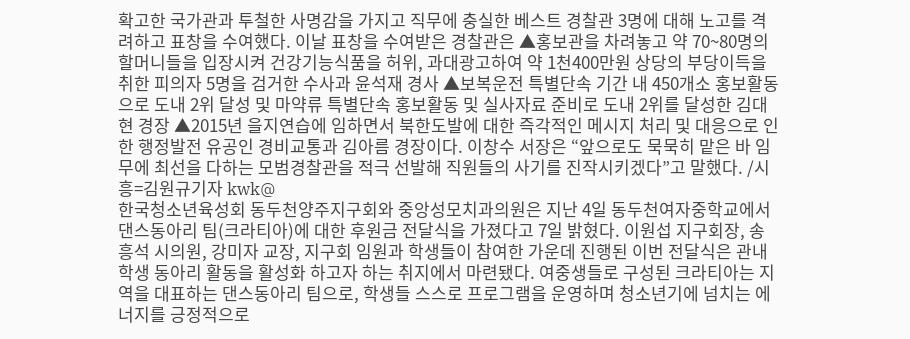확고한 국가관과 투철한 사명감을 가지고 직무에 충실한 베스트 경찰관 3명에 대해 노고를 격려하고 표창을 수여했다. 이날 표창을 수여받은 경찰관은 ▲홍보관을 차려놓고 약 70~80명의 할머니들을 입장시켜 건강기능식품을 허위, 과대광고하여 약 1천400만원 상당의 부당이득을 취한 피의자 5명을 검거한 수사과 윤석재 경사 ▲보복운전 특별단속 기간 내 450개소 홍보활동으로 도내 2위 달성 및 마약류 특별단속 홍보활동 및 실사자료 준비로 도내 2위를 달성한 김대현 경장 ▲2015년 을지연습에 임하면서 북한도발에 대한 즉각적인 메시지 처리 및 대응으로 인한 행정발전 유공인 경비교통과 김아름 경장이다. 이창수 서장은 “앞으로도 묵묵히 맡은 바 임무에 최선을 다하는 모범경찰관을 적극 선발해 직원들의 사기를 진작시키겠다”고 말했다. /시흥=김원규기자 kwk@
한국청소년육성회 동두천양주지구회와 중앙성모치과의원은 지난 4일 동두천여자중학교에서 댄스동아리 팀(크라티아)에 대한 후원금 전달식을 가졌다고 7일 밝혔다. 이원섭 지구회장, 송흥석 시의원, 강미자 교장, 지구회 임원과 학생들이 참여한 가운데 진행된 이번 전달식은 관내 학생 동아리 활동을 활성화 하고자 하는 취지에서 마련됐다. 여중생들로 구성된 크라티아는 지역을 대표하는 댄스동아리 팀으로, 학생들 스스로 프로그램을 운영하며 청소년기에 넘치는 에너지를 긍정적으로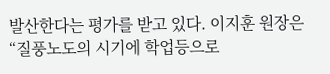발산한다는 평가를 받고 있다. 이지훈 원장은 “질풍노도의 시기에 학업등으로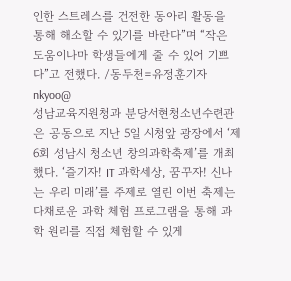인한 스트레스를 건전한 동아리 활동을 통해 해소할 수 있기를 바란다”며 “작은 도움이나마 학생들에게 줄 수 있어 기쁘다”고 전했다. /동두천=유정훈기자 nkyoo@
성남교육지원청과 분당서현청소년수련관은 공동으로 지난 5일 시청앞 광장에서 ‘제6회 성남시 청소년 창의과학축제’를 개최했다. ‘즐기자! IT 과학세상, 꿈꾸자! 신나는 우리 미래’를 주제로 열린 이번 축제는 다채로운 과학 체험 프로그램을 통해 과학 원리를 직접 체험할 수 있게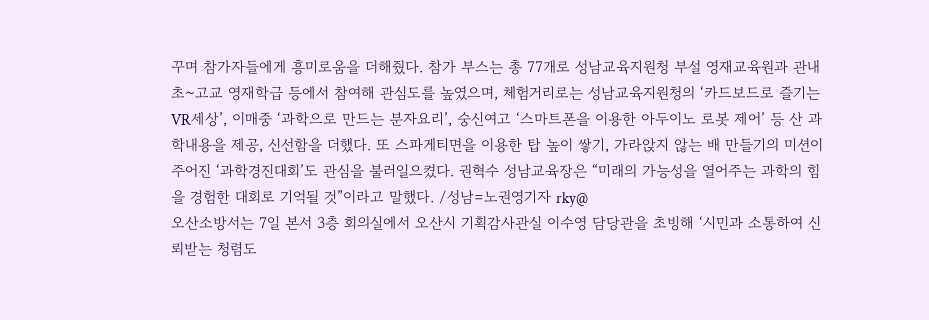꾸며 참가자들에게 흥미로움을 더해줬다. 참가 부스는 총 77개로 성남교육지원청 부설 영재교육원과 관내 초~고교 영재학급 등에서 참여해 관심도를 높였으며, 체험거리로는 성남교육지원청의 ‘카드보드로 즐기는 VR세상’, 이매중 ‘과학으로 만드는 분자요리’, 숭신여고 ‘스마트폰을 이용한 아두이노 로봇 제어’ 등 산 과학내용을 제공, 신선함을 더했다. 또 스파게티면을 이용한 탑 높이 쌓기, 가라앉지 않는 배 만들기의 미션이 주어진 ‘과학경진대회’도 관심을 불러일으켰다. 권혁수 성남교육장은 “미래의 가능성을 열어주는 과학의 힘을 경험한 대회로 기억될 것”이라고 말했다. /성남=노권영기자 rky@
오산소방서는 7일 본서 3층 회의실에서 오산시 기획감사관실 이수영 담당관을 초빙해 ‘시민과 소통하여 신뢰받는 청렴도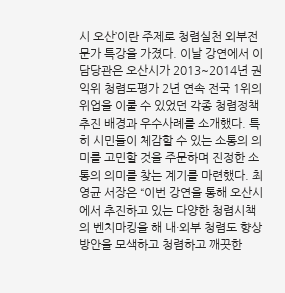시 오산’이란 주제로 청렴실천 외부전문가 특강을 가졌다. 이날 강연에서 이 담당관은 오산시가 2013~2014년 권익위 청렴도평가 2년 연속 전국 1위의 위업을 이룰 수 있었던 각종 청렴정책 추진 배경과 우수사례를 소개했다. 특히 시민들이 체감할 수 있는 소통의 의미를 고민할 것을 주문하며 진정한 소통의 의미를 찾는 계기를 마련했다. 최영균 서장은 “이번 강연을 통해 오산시에서 추진하고 있는 다양한 청렴시책의 벤치마킹을 해 내·외부 청렴도 향상 방안을 모색하고 청렴하고 깨끗한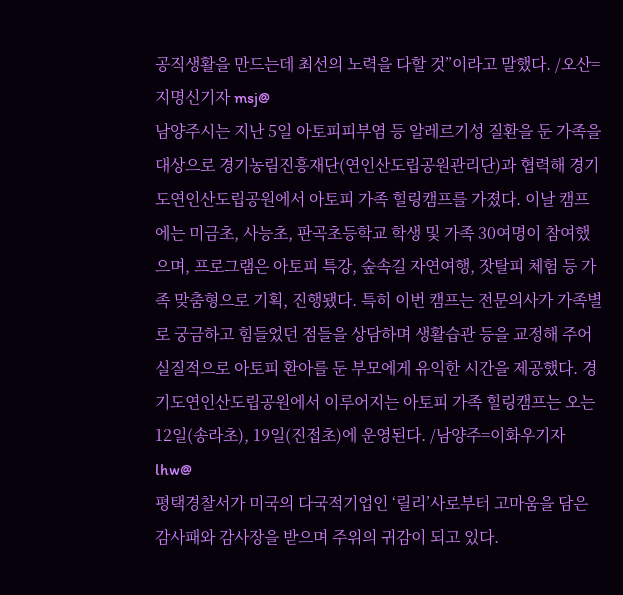공직생활을 만드는데 최선의 노력을 다할 것”이라고 말했다. /오산=지명신기자 msj@
남양주시는 지난 5일 아토피피부염 등 알레르기성 질환을 둔 가족을 대상으로 경기농림진흥재단(연인산도립공원관리단)과 협력해 경기도연인산도립공원에서 아토피 가족 힐링캠프를 가졌다. 이날 캠프에는 미금초, 사능초, 판곡초등학교 학생 및 가족 30여명이 참여했으며, 프로그램은 아토피 특강, 숲속길 자연여행, 잣탈피 체험 등 가족 맞춤형으로 기획, 진행됐다. 특히 이번 캠프는 전문의사가 가족별로 궁금하고 힘들었던 점들을 상담하며 생활습관 등을 교정해 주어 실질적으로 아토피 환아를 둔 부모에게 유익한 시간을 제공했다. 경기도연인산도립공원에서 이루어지는 아토피 가족 힐링캠프는 오는 12일(송라초), 19일(진접초)에 운영된다. /남양주=이화우기자 lhw@
평택경찰서가 미국의 다국적기업인 ‘릴리’사로부터 고마움을 담은 감사패와 감사장을 받으며 주위의 귀감이 되고 있다.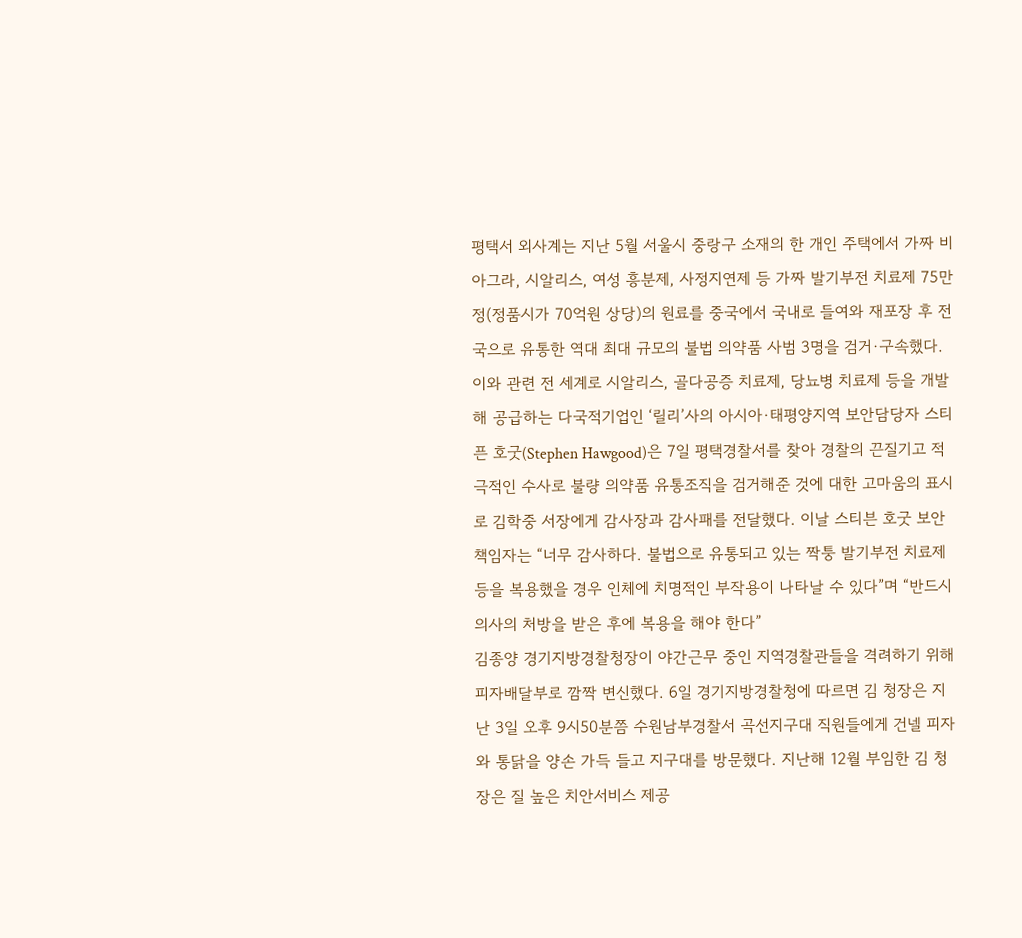평택서 외사계는 지난 5월 서울시 중랑구 소재의 한 개인 주택에서 가짜 비아그라, 시알리스, 여성 흥분제, 사정지연제 등 가짜 발기부전 치료제 75만정(정품시가 70억원 상당)의 원료를 중국에서 국내로 들여와 재포장 후 전국으로 유통한 역대 최대 규모의 불법 의약품 사범 3명을 검거·구속했다. 이와 관련 전 세계로 시알리스, 골다공증 치료제, 당뇨병 치료제 등을 개발해 공급하는 다국적기업인 ‘릴리’사의 아시아·태평양지역 보안담당자 스티픈 호굿(Stephen Hawgood)은 7일 평택경찰서를 찾아 경찰의 끈질기고 적극적인 수사로 불량 의약품 유통조직을 검거해준 것에 대한 고마움의 표시로 김학중 서장에게 감사장과 감사패를 전달했다. 이날 스티븐 호굿 보안책임자는 “너무 감사하다. 불법으로 유통되고 있는 짝퉁 발기부전 치료제 등을 복용했을 경우 인체에 치명적인 부작용이 나타날 수 있다”며 “반드시 의사의 처방을 받은 후에 복용을 해야 한다”
김종양 경기지방경찰청장이 야간근무 중인 지역경찰관들을 격려하기 위해 피자배달부로 깜짝 변신했다. 6일 경기지방경찰청에 따르면 김 청장은 지난 3일 오후 9시50분쯤 수원남부경찰서 곡선지구대 직원들에게 건넬 피자와 통닭을 양손 가득 들고 지구대를 방문했다. 지난해 12월 부임한 김 청장은 질 높은 치안서비스 제공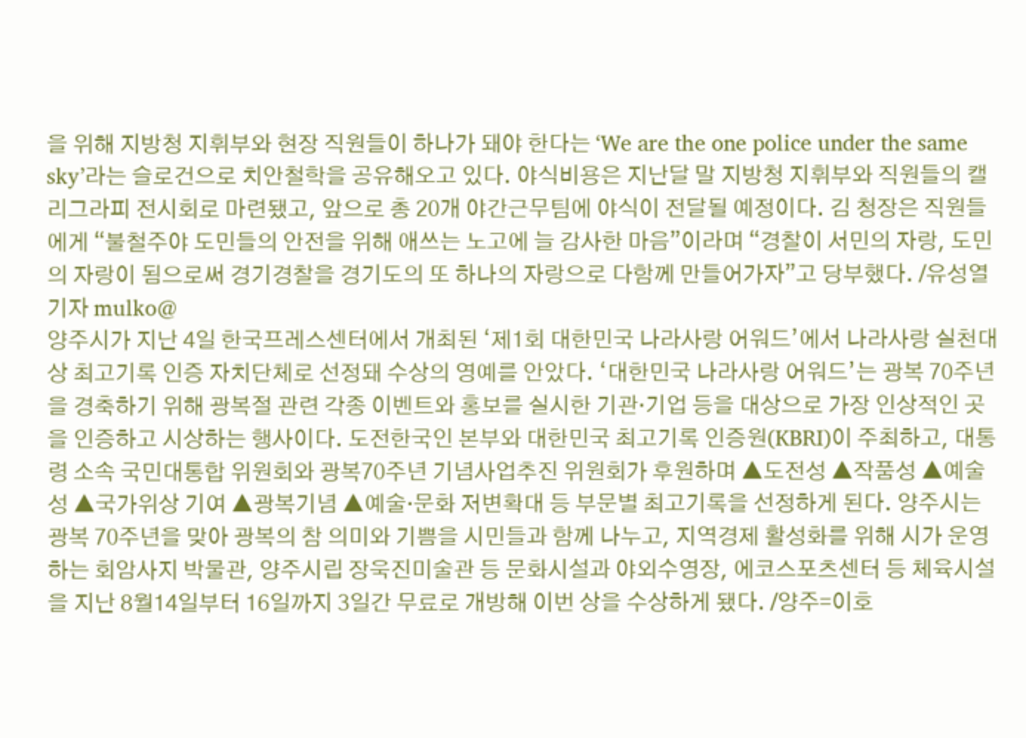을 위해 지방청 지휘부와 현장 직원들이 하나가 돼야 한다는 ‘We are the one police under the same sky’라는 슬로건으로 치안철학을 공유해오고 있다. 야식비용은 지난달 말 지방청 지휘부와 직원들의 캘리그라피 전시회로 마련됐고, 앞으로 총 20개 야간근무팀에 야식이 전달될 예정이다. 김 청장은 직원들에게 “불철주야 도민들의 안전을 위해 애쓰는 노고에 늘 감사한 마음”이라며 “경찰이 서민의 자랑, 도민의 자랑이 됨으로써 경기경찰을 경기도의 또 하나의 자랑으로 다함께 만들어가자”고 당부했다. /유성열기자 mulko@
양주시가 지난 4일 한국프레스센터에서 개최된 ‘제1회 대한민국 나라사랑 어워드’에서 나라사랑 실천대상 최고기록 인증 자치단체로 선정돼 수상의 영예를 안았다. ‘대한민국 나라사랑 어워드’는 광복 70주년을 경축하기 위해 광복절 관련 각종 이벤트와 홍보를 실시한 기관·기업 등을 대상으로 가장 인상적인 곳을 인증하고 시상하는 행사이다. 도전한국인 본부와 대한민국 최고기록 인증원(KBRI)이 주최하고, 대통령 소속 국민대통합 위원회와 광복70주년 기념사업추진 위원회가 후원하며 ▲도전성 ▲작품성 ▲예술성 ▲국가위상 기여 ▲광복기념 ▲예술·문화 저변확대 등 부문별 최고기록을 선정하게 된다. 양주시는 광복 70주년을 맞아 광복의 참 의미와 기쁨을 시민들과 함께 나누고, 지역경제 활성화를 위해 시가 운영하는 회암사지 박물관, 양주시립 장욱진미술관 등 문화시설과 야외수영장, 에코스포츠센터 등 체육시설을 지난 8월14일부터 16일까지 3일간 무료로 개방해 이번 상을 수상하게 됐다. /양주=이호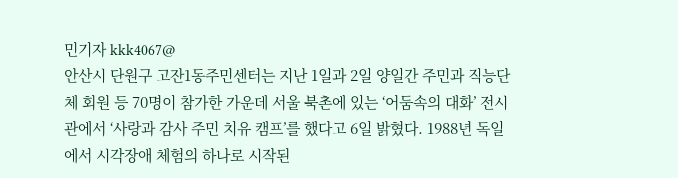민기자 kkk4067@
안산시 단원구 고잔1동주민센터는 지난 1일과 2일 양일간 주민과 직능단체 회원 등 70명이 참가한 가운데 서울 북촌에 있는 ‘어둠속의 대화’ 전시관에서 ‘사랑과 감사 주민 치유 캠프’를 했다고 6일 밝혔다. 1988년 독일에서 시각장애 체험의 하나로 시작된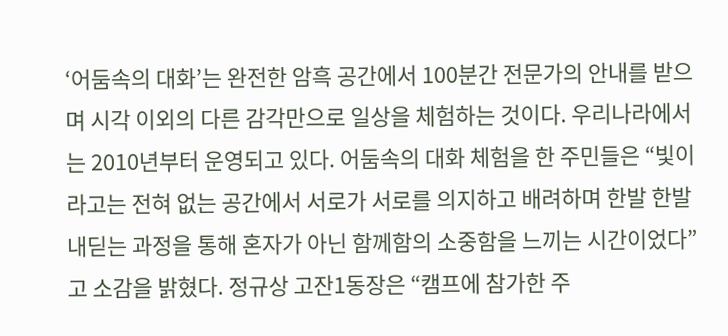‘어둠속의 대화’는 완전한 암흑 공간에서 100분간 전문가의 안내를 받으며 시각 이외의 다른 감각만으로 일상을 체험하는 것이다. 우리나라에서는 2010년부터 운영되고 있다. 어둠속의 대화 체험을 한 주민들은 “빛이라고는 전혀 없는 공간에서 서로가 서로를 의지하고 배려하며 한발 한발 내딛는 과정을 통해 혼자가 아닌 함께함의 소중함을 느끼는 시간이었다”고 소감을 밝혔다. 정규상 고잔1동장은 “캠프에 참가한 주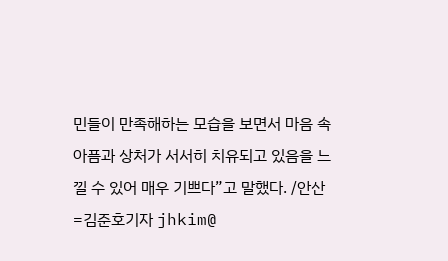민들이 만족해하는 모습을 보면서 마음 속 아픔과 상처가 서서히 치유되고 있음을 느낄 수 있어 매우 기쁘다”고 말했다. /안산=김준호기자 jhkim@